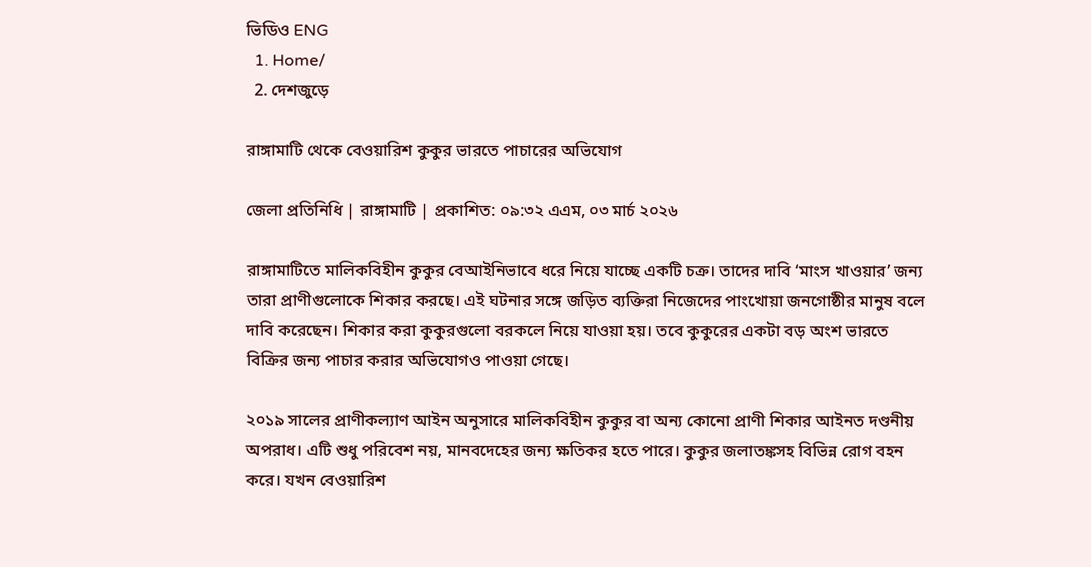ভিডিও ENG
  1. Home/
  2. দেশজুড়ে

রাঙ্গামাটি থেকে বেওয়ারিশ কুকুর ভারতে পাচারের অভিযোগ

জেলা প্রতিনিধি | রাঙ্গামাটি | প্রকাশিত: ০৯:৩২ এএম, ০৩ মার্চ ২০২৬

রাঙ্গামাটিতে মালিকবিহীন কুকুর বেআইনিভাবে ধরে নিয়ে যাচ্ছে একটি চক্র। তাদের দাবি ‘মাংস খাওয়ার’ জন্য তারা প্রাণীগুলোকে শিকার করছে। এই ঘটনার সঙ্গে জড়িত ব্যক্তিরা নিজেদের পাংখোয়া জনগোষ্ঠীর মানুষ বলে দাবি করেছেন। শিকার করা কুকুরগুলো বরকলে নিয়ে যাওয়া হয়। তবে কুকুরের একটা বড় অংশ ভারতে বিক্রির জন্য পাচার করার অভিযোগও পাওয়া গেছে।

২০১৯ সালের প্রাণীকল্যাণ আইন অনুসারে মালিকবিহীন কুকুর বা অন্য কোনো প্রাণী শিকার আইনত দণ্ডনীয় অপরাধ। এটি শুধু পরিবেশ নয়, মানবদেহের জন্য ক্ষতিকর হতে পারে। কুকুর জলাতঙ্কসহ বিভিন্ন রোগ বহন করে। যখন বেওয়ারিশ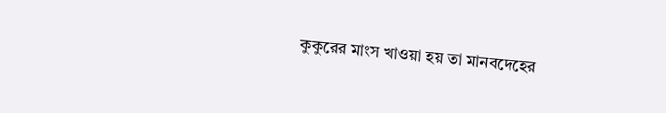কুকুরের মাংস খাওয়া হয় তা মানবদেহের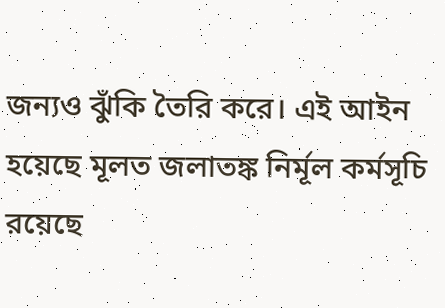জন্যও ঝুঁকি তৈরি করে। এই আইন হয়েছে মূলত জলাতঙ্ক নির্মূল কর্মসূচি রয়েছে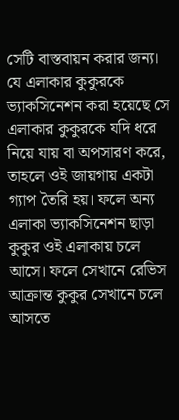সেটি বাস্তবায়ন করার জন্য। যে এলাকার কুকুরকে ভ্যাকসিনেশন করা হয়েছে সে এলাকার কুকুরকে যদি ধরে নিয়ে যায় বা অপসারণ করে, তাহলে ওই জায়গায় একটা গ্যাপ তৈরি হয়। ফলে অন্য এলাকা ভ্যাকসিনেশন ছাড়া কুকুর ওই এলাকায় চলে আসে। ফলে সেখানে রেভিস আক্রান্ত কুকুর সেখানে চলে আসতে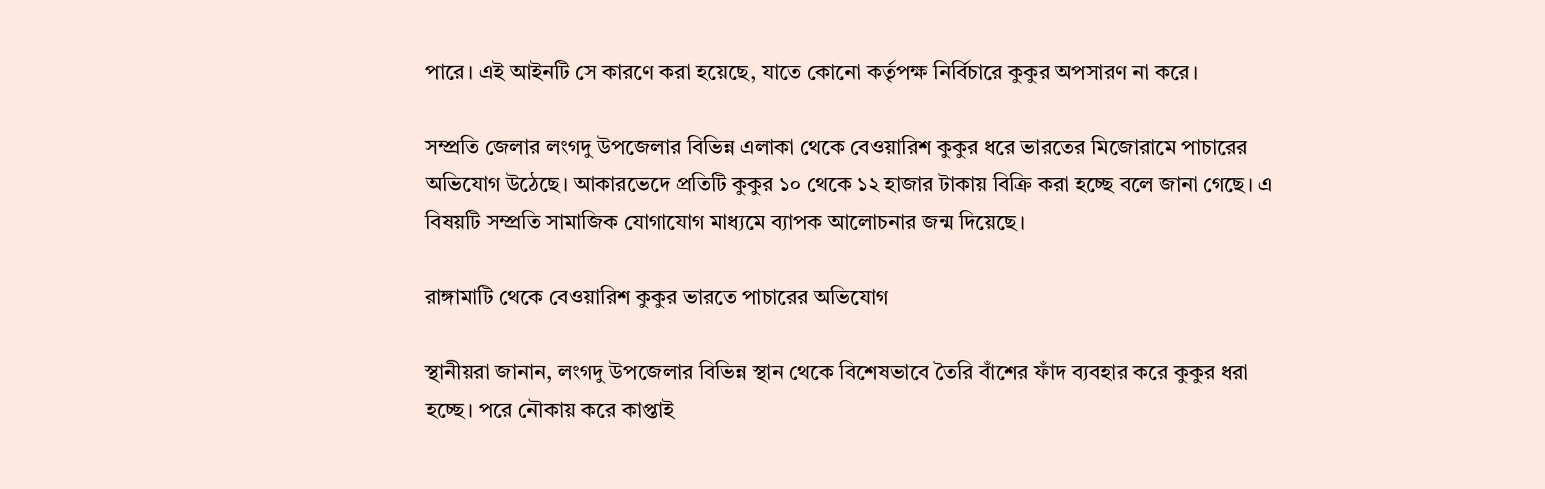পারে। এই আইনটি সে কারণে করা হয়েছে, যাতে কোনো কর্তৃপক্ষ নির্বিচারে কুকুর অপসারণ না করে।

সম্প্রতি জেলার লংগদু উপজেলার বিভিন্ন এলাকা থেকে বেওয়ারিশ কুকুর ধরে ভারতের মিজোরামে পাচারের অভিযোগ উঠেছে। আকারভেদে প্রতিটি কুকুর ১০ থেকে ১২ হাজার টাকায় বিক্রি করা হচ্ছে বলে জানা গেছে। এ বিষয়টি সম্প্রতি সামাজিক যোগাযোগ মাধ্যমে ব্যাপক আলোচনার জন্ম দিয়েছে।

রাঙ্গামাটি থেকে বেওয়ারিশ কুকুর ভারতে পাচারের অভিযোগ

স্থানীয়রা জানান, লংগদু উপজেলার বিভিন্ন স্থান থেকে বিশেষভাবে তৈরি বাঁশের ফাঁদ ব্যবহার করে কুকুর ধরা হচ্ছে। পরে নৌকায় করে কাপ্তাই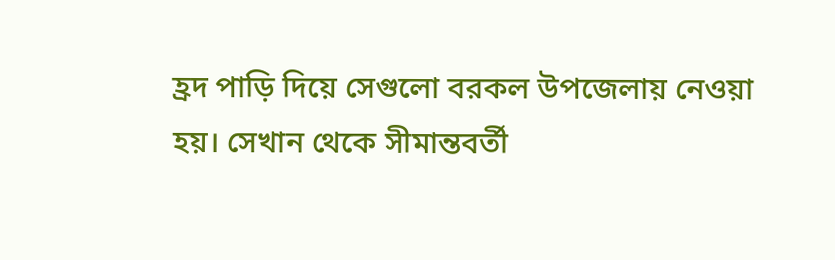হ্রদ পাড়ি দিয়ে সেগুলো বরকল উপজেলায় নেওয়া হয়। সেখান থেকে সীমান্তবর্তী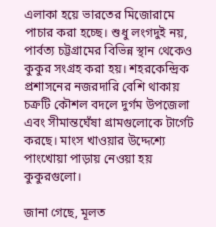এলাকা হয়ে ভারতের মিজোরামে পাচার করা হচ্ছে। শুধু লংগদুই নয়, পার্বত্য চট্টগ্রামের বিভিন্ন স্থান থেকেও কুকুর সংগ্রহ করা হয়। শহরকেন্দ্রিক প্রশাসনের নজরদারি বেশি থাকায় চক্রটি কৌশল বদলে দুর্গম উপজেলা এবং সীমান্তঘেঁষা গ্রামগুলোকে টার্গেট করছে। মাংস খাওয়ার উদ্দেশ্যে পাংখোয়া পাড়ায় নেওয়া হয় কুকুরগুলো।

জানা গেছে, মূলত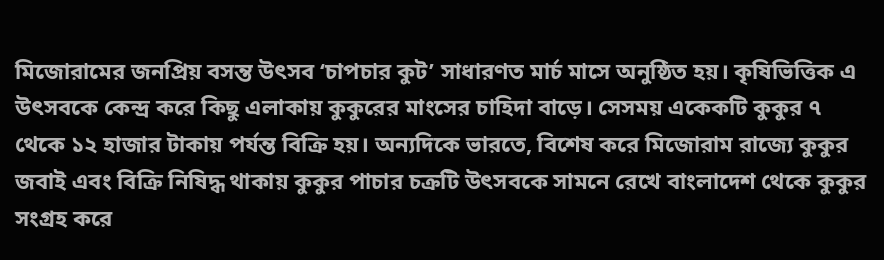মিজোরামের জনপ্রিয় বসন্ত উৎসব ‘চাপচার কুট’ সাধারণত মার্চ মাসে অনুষ্ঠিত হয়। কৃষিভিত্তিক এ উৎসবকে কেন্দ্র করে কিছু এলাকায় কুকুরের মাংসের চাহিদা বাড়ে। সেসময় একেকটি কুকুর ৭ থেকে ১২ হাজার টাকায় পর্যন্ত বিক্রি হয়। অন্যদিকে ভারতে, বিশেষ করে মিজোরাম রাজ্যে কুকুর জবাই এবং বিক্রি নিষিদ্ধ থাকায় কুকুর পাচার চক্রটি উৎসবকে সামনে রেখে বাংলাদেশ থেকে কুকুর সংগ্রহ করে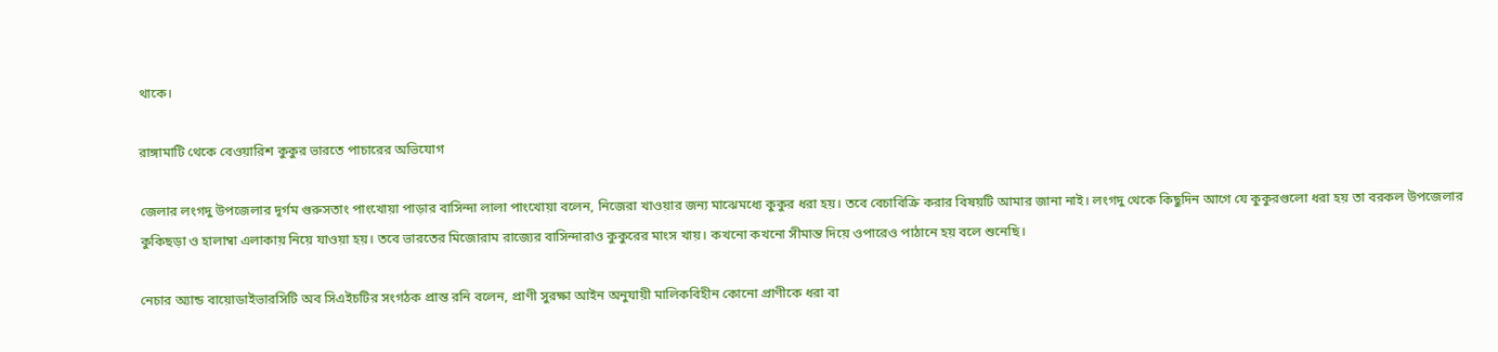থাকে।

রাঙ্গামাটি থেকে বেওয়ারিশ কুকুর ভারতে পাচারের অভিযোগ

জেলার লংগদু উপজেলার দূর্গম গুরুসতাং পাংখোয়া পাড়ার বাসিন্দা লালা পাংখোয়া বলেন, নিজেরা খাওয়ার জন্য মাঝেমধ্যে কুকুর ধরা হয়। তবে বেচাবিক্রি করার বিষয়টি আমার জানা নাই। লংগদু থেকে কিছুদিন আগে যে কুকুরগুলো ধরা হয় তা বরকল উপজেলার কুকিছড়া ও হালাম্বা এলাকায় নিয়ে যাওয়া হয়। তবে ভারতের মিজোরাম রাজ্যের বাসিন্দারাও কুকুরের মাংস খায়। কখনো কখনো সীমান্ত দিয়ে ওপারেও পাঠানে হয় বলে শুনেছি।

নেচার অ্যান্ড বায়োডাইভারসিটি অব সিএইচটির সংগঠক প্রান্ত রনি বলেন, প্রাণী সুরক্ষা আইন অনুযায়ী মালিকবিহীন কোনো প্রাণীকে ধরা বা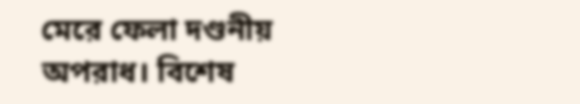মেরে ফেলা দণ্ডনীয় অপরাধ। বিশেষ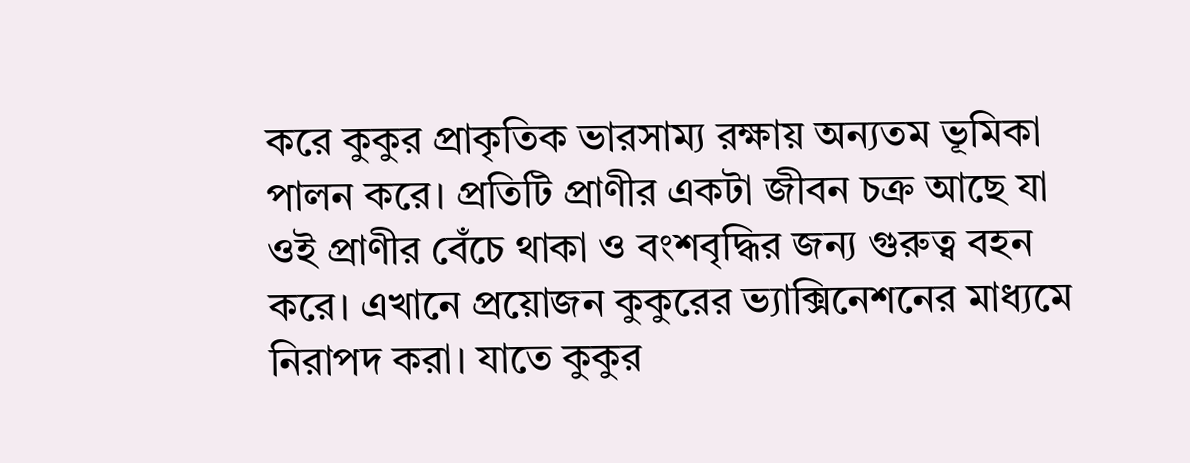করে কুকুর প্রাকৃতিক ভারসাম্য রক্ষায় অন্যতম ভূমিকা পালন করে। প্রতিটি প্রাণীর একটা জীবন চক্র আছে যা ওই প্রাণীর বেঁচে থাকা ও বংশবৃদ্ধির জন্য গুরুত্ব বহন করে। এখানে প্রয়োজন কুকুরের ভ্যাক্সিনেশনের মাধ্যমে নিরাপদ করা। যাতে কুকুর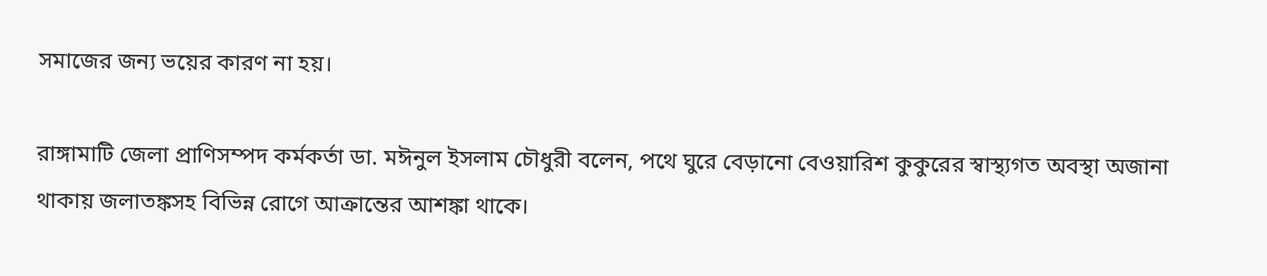সমাজের জন্য ভয়ের কারণ না হয়।

রাঙ্গামাটি জেলা প্রাণিসম্পদ কর্মকর্তা ডা. মঈনুল ইসলাম চৌধুরী বলেন, পথে ঘুরে বেড়ানো বেওয়ারিশ কুকুরের স্বাস্থ্যগত অবস্থা অজানা থাকায় জলাতঙ্কসহ বিভিন্ন রোগে আক্রান্তের আশঙ্কা থাকে।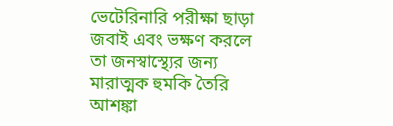ভেটেরিনারি পরীক্ষা ছাড়া জবাই এবং ভক্ষণ করলে তা জনস্বাস্থ্যের জন্য মারাত্মক হুমকি তৈরি আশঙ্কা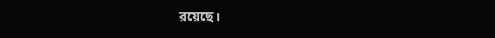রয়েছে।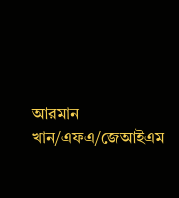আরমান খান/এফএ/জেআইএম